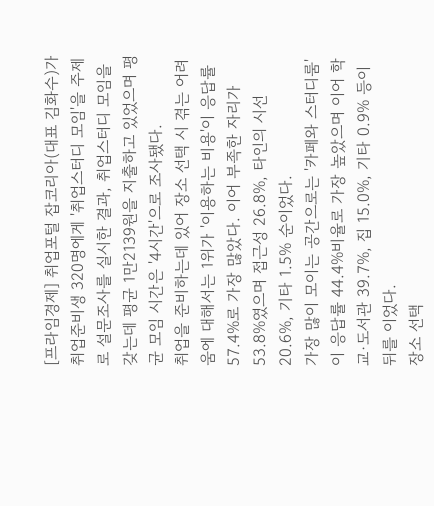[프라임경제] 취업포털 잡코리아(대표 김화수)가 취업준비생 320명에게 '취업스터디 모임'을 주제로 설문조사를 실시한 결과, 취업스터디 모임을 갖는데 평균 1만2139원을 지출하고 있었으며 평균 모임 시간은 '4시간'으로 조사됐다.
취업을 준비하는데 있어 장소 선택 시 겪는 어려움에 대해서는 1위가 '이용하는 비용'이 응답률 57.4%로 가장 많았다. 이어 부족한 자리가 53.8%였으며 접근성 26.8%, 타인의 시선 20.6%, 기타 1.5% 순이었다.
가장 많이 모이는 공간으로는 '카페와 스터디룸'이 응답률 44.4%비율로 가장 높았으며 이어 학교·도서관 39.7%, 집 15.0%, 기타 0.9% 등이 뒤를 이었다.
장소 선택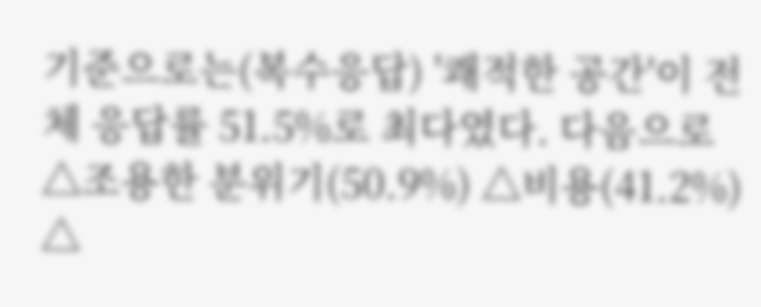기준으로는(복수응답) '쾌적한 공간'이 전체 응답률 51.5%로 최다였다. 다음으로 △조용한 분위기(50.9%) △비용(41.2%) △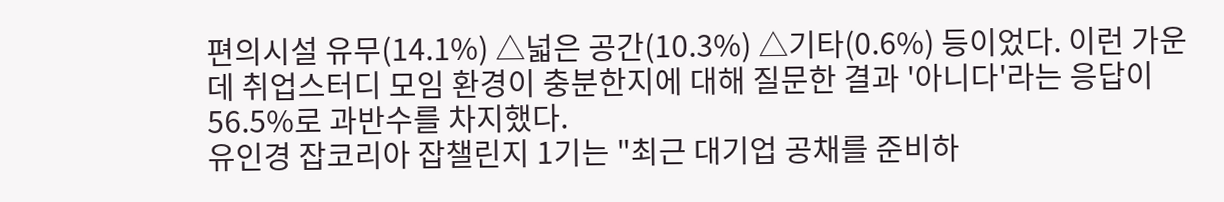편의시설 유무(14.1%) △넓은 공간(10.3%) △기타(0.6%) 등이었다. 이런 가운데 취업스터디 모임 환경이 충분한지에 대해 질문한 결과 '아니다'라는 응답이 56.5%로 과반수를 차지했다.
유인경 잡코리아 잡챌린지 1기는 "최근 대기업 공채를 준비하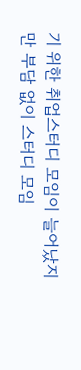기 위한 취업스터디 모임이 늘어났지만 부담 없이 스터디 모임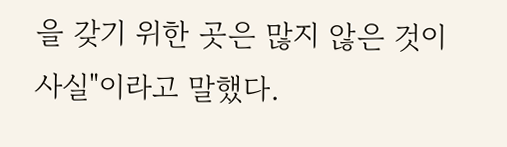을 갖기 위한 곳은 많지 않은 것이 사실"이라고 말했다.